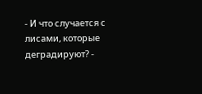- И что случается с лисами, которые деградируют? -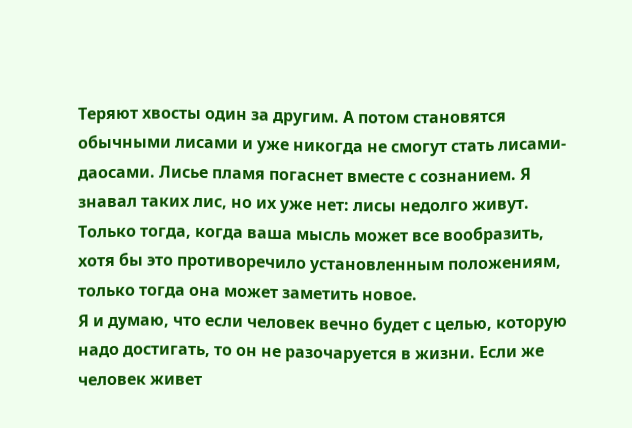Теряют хвосты один за другим. А потом становятся обычными лисами и уже никогда не смогут стать лисами-даосами. Лисье пламя погаснет вместе с сознанием. Я знавал таких лис, но их уже нет: лисы недолго живут.
Только тогда, когда ваша мысль может все вообразить, хотя бы это противоречило установленным положениям, только тогда она может заметить новое.
Я и думаю, что если человек вечно будет с целью, которую надо достигать, то он не разочаруется в жизни. Если же человек живет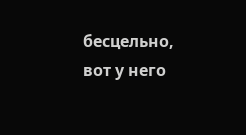бесцельно, вот у него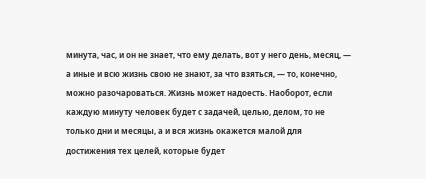минута, час, и он не знает, что ему делать, вот у него день, месяц, — а иные и всю жизнь свою не знают, за что взяться, — то, конечно, можно разочароваться. Жизнь может надоесть. Наоборот, если каждую минуту человек будет с задачей, целью, делом, то не только дни и месяцы, а и вся жизнь окажется малой для достижения тех целей, которые будет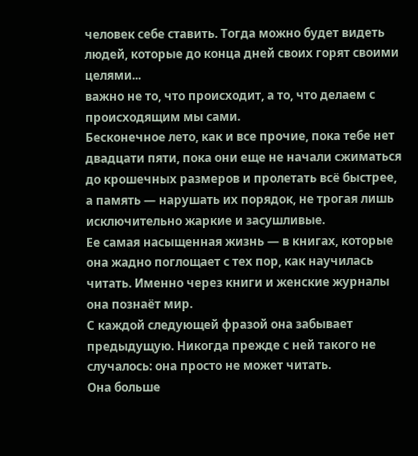человек себе ставить. Тогда можно будет видеть людей, которые до конца дней своих горят своими целями...
важно не то, что происходит, а то, что делаем с происходящим мы сами.
Бесконечное лето, как и все прочие, пока тебе нет двадцати пяти, пока они еще не начали сжиматься до крошечных размеров и пролетать всё быстрее, а память — нарушать их порядок, не трогая лишь исключительно жаркие и засушливые.
Ее самая насыщенная жизнь — в книгах, которые она жадно поглощает с тех пор, как научилась читать. Именно через книги и женские журналы она познаёт мир.
С каждой следующей фразой она забывает предыдущую. Никогда прежде с ней такого не случалось: она просто не может читать.
Она больше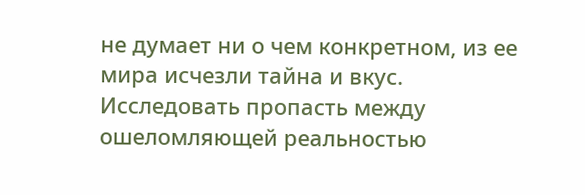не думает ни о чем конкретном, из ее мира исчезли тайна и вкус.
Исследовать пропасть между ошеломляющей реальностью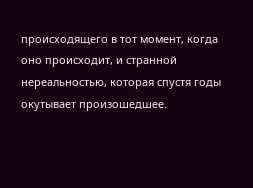происходящего в тот момент, когда оно происходит, и странной нереальностью, которая спустя годы окутывает произошедшее.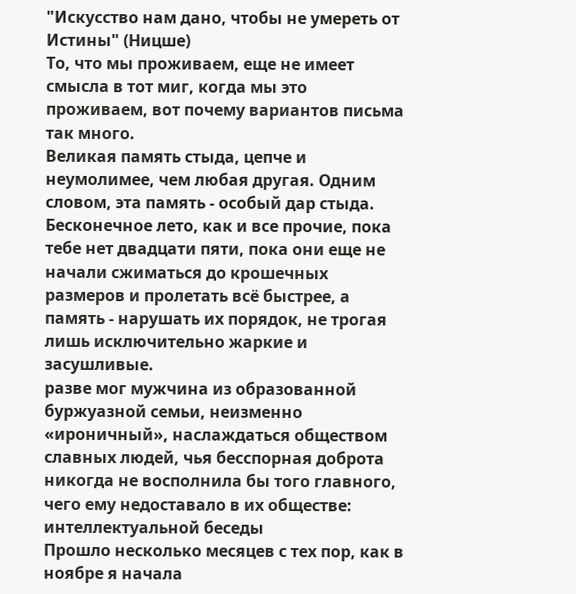"Искусство нам дано, чтобы не умереть от Истины" (Ницше)
То, что мы проживаем, еще не имеет смысла в тот миг, когда мы это проживаем, вот почему вариантов письма так много.
Великая память стыда, цепче и неумолимее, чем любая другая. Одним словом, эта память - особый дар стыда.
Бесконечное лето, как и все прочие, пока тебе нет двадцати пяти, пока они еще не начали сжиматься до крошечных размеров и пролетать всё быстрее, а память - нарушать их порядок, не трогая лишь исключительно жаркие и засушливые.
разве мог мужчина из образованной буржуазной семьи, неизменно «ироничный», наслаждаться обществом славных людей, чья бесспорная доброта никогда не восполнила бы того главного, чего ему недоставало в их обществе: интеллектуальной беседы
Прошло несколько месяцев с тех пор, как в ноябре я начала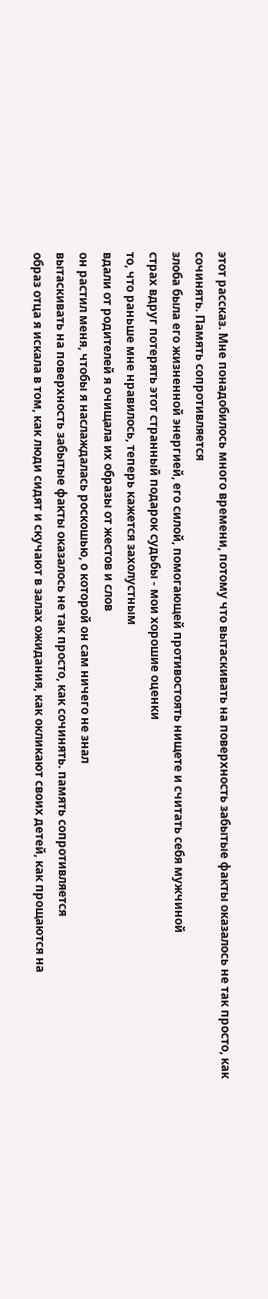этот рассказ. Мне понадобилось много времени, потому что вытаскивать на поверхность забытые факты оказалось не так просто, как сочинять. Память сопротивляется
злоба была его жизненной энергией, его силой, помогающей противостоять нищете и считать себя мужчиной
страх вдруг потерять этот странный подарок судьбы - мои хорошие оценки
то, что раньше мне нравилось, теперь кажется захолустным
вдали от родителей я очищала их образы от жестов и слов
он растил меня, чтобы я наслаждалась роскошью, о которой он сам ничего не знал
вытаскивать на поверхность забытые факты оказалось не так просто, как сочинять. память сопротивляется
образ отца я искала в том, как люди сидят и скучают в залах ожидания, как окликают своих детей, как прощаются на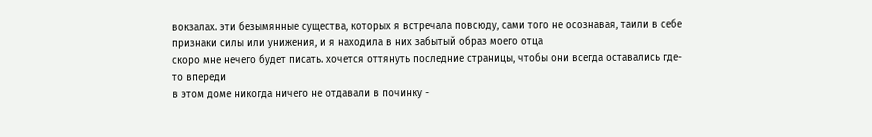вокзалах. эти безымянные существа, которых я встречала повсюду, сами того не осознавая, таили в себе признаки силы или унижения, и я находила в них забытый образ моего отца
скоро мне нечего будет писать. хочется оттянуть последние страницы, чтобы они всегда оставались где-то впереди
в этом доме никогда ничего не отдавали в починку -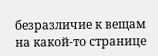безразличие к вещам
на какой-то странице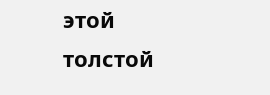этой толстой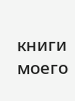книги моего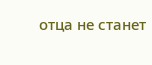отца не станет